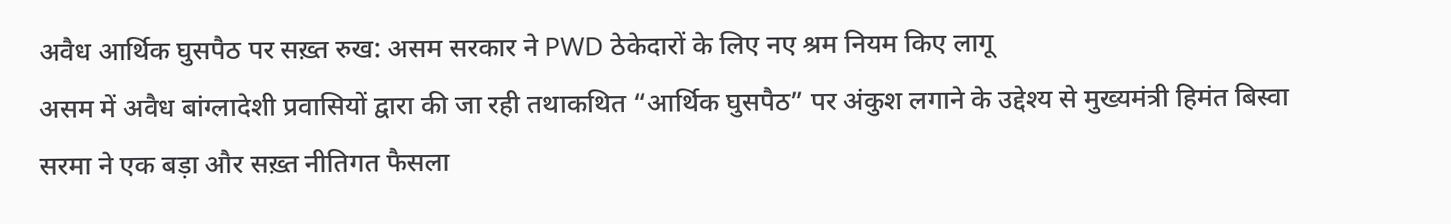अवैध आर्थिक घुसपैठ पर सख़्त रुख: असम सरकार ने PWD ठेकेदारों के लिए नए श्रम नियम किए लागू
असम में अवैध बांग्लादेशी प्रवासियों द्वारा की जा रही तथाकथित “आर्थिक घुसपैठ” पर अंकुश लगाने के उद्देश्य से मुख्यमंत्री हिमंत बिस्वा सरमा ने एक बड़ा और सख़्त नीतिगत फैसला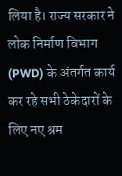लिया है। राज्य सरकार ने लोक निर्माण विभाग (PWD) के अंतर्गत कार्य कर रहे सभी ठेकेदारों के लिए नए श्रम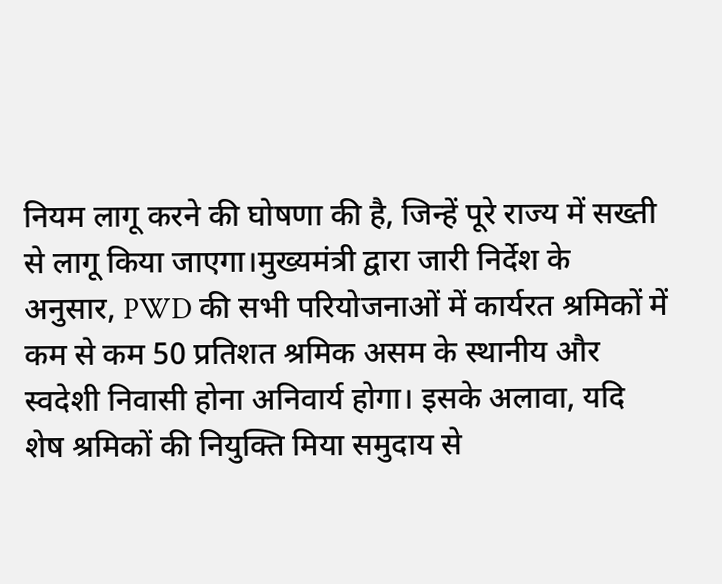नियम लागू करने की घोषणा की है, जिन्हें पूरे राज्य में सख्ती से लागू किया जाएगा।मुख्यमंत्री द्वारा जारी निर्देश के अनुसार, PWD की सभी परियोजनाओं में कार्यरत श्रमिकों में कम से कम 50 प्रतिशत श्रमिक असम के स्थानीय और स्वदेशी निवासी होना अनिवार्य होगा। इसके अलावा, यदि शेष श्रमिकों की नियुक्ति मिया समुदाय से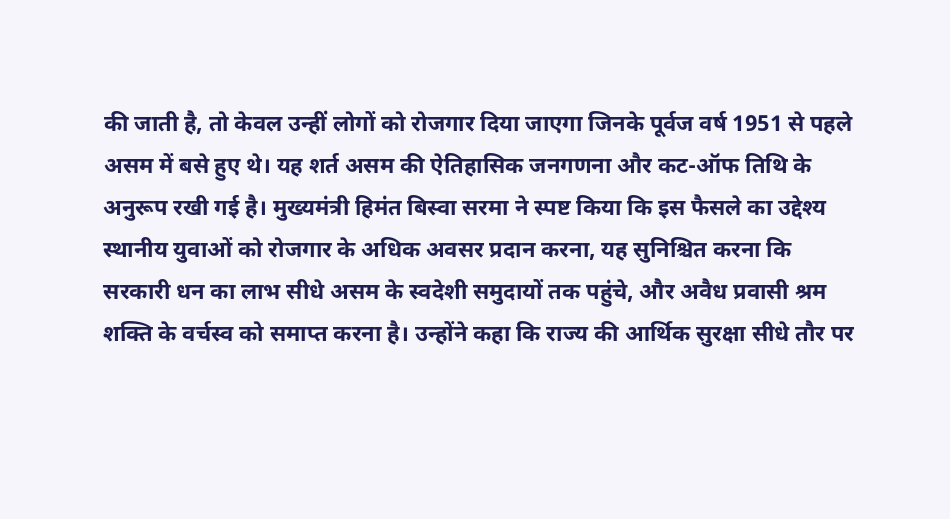की जाती है, तो केवल उन्हीं लोगों को रोजगार दिया जाएगा जिनके पूर्वज वर्ष 1951 से पहले असम में बसे हुए थे। यह शर्त असम की ऐतिहासिक जनगणना और कट-ऑफ तिथि के अनुरूप रखी गई है। मुख्यमंत्री हिमंत बिस्वा सरमा ने स्पष्ट किया कि इस फैसले का उद्देश्य स्थानीय युवाओं को रोजगार के अधिक अवसर प्रदान करना, यह सुनिश्चित करना कि सरकारी धन का लाभ सीधे असम के स्वदेशी समुदायों तक पहुंचे, और अवैध प्रवासी श्रम शक्ति के वर्चस्व को समाप्त करना है। उन्होंने कहा कि राज्य की आर्थिक सुरक्षा सीधे तौर पर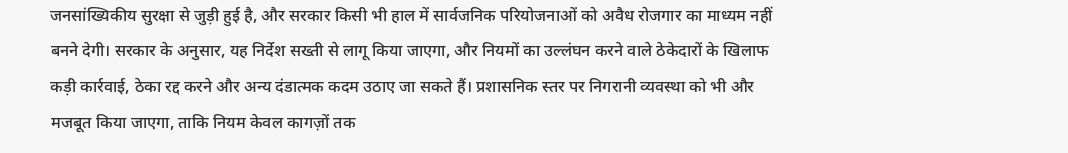जनसांख्यिकीय सुरक्षा से जुड़ी हुई है, और सरकार किसी भी हाल में सार्वजनिक परियोजनाओं को अवैध रोजगार का माध्यम नहीं बनने देगी। सरकार के अनुसार, यह निर्देश सख्ती से लागू किया जाएगा, और नियमों का उल्लंघन करने वाले ठेकेदारों के खिलाफ कड़ी कार्रवाई, ठेका रद्द करने और अन्य दंडात्मक कदम उठाए जा सकते हैं। प्रशासनिक स्तर पर निगरानी व्यवस्था को भी और मजबूत किया जाएगा, ताकि नियम केवल कागज़ों तक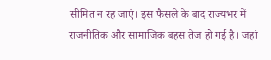सीमित न रह जाएं। इस फैसले के बाद राज्यभर में राजनीतिक और सामाजिक बहस तेज हो गई है। जहां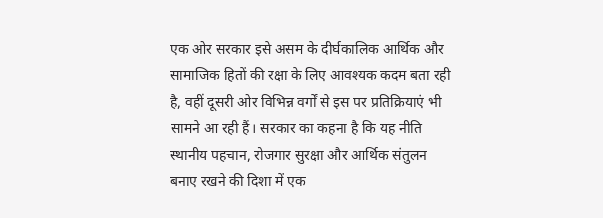एक ओर सरकार इसे असम के दीर्घकालिक आर्थिक और सामाजिक हितों की रक्षा के लिए आवश्यक कदम बता रही है, वहीं दूसरी ओर विभिन्न वर्गों से इस पर प्रतिक्रियाएं भी सामने आ रही हैं। सरकार का कहना है कि यह नीति स्थानीय पहचान, रोजगार सुरक्षा और आर्थिक संतुलन बनाए रखने की दिशा में एक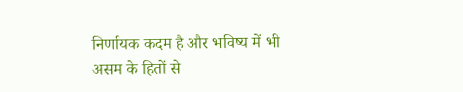निर्णायक कदम है और भविष्य में भी असम के हितों से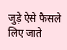जुड़े ऐसे फैसले लिए जाते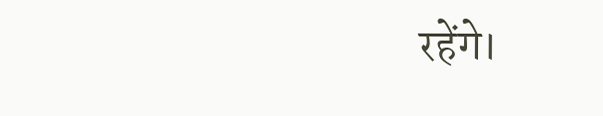रहेंगे।